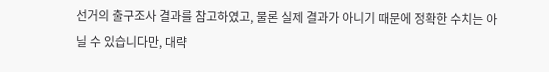선거의 출구조사 결과를 참고하였고, 물론 실제 결과가 아니기 때문에 정확한 수치는 아닐 수 있습니다만, 대략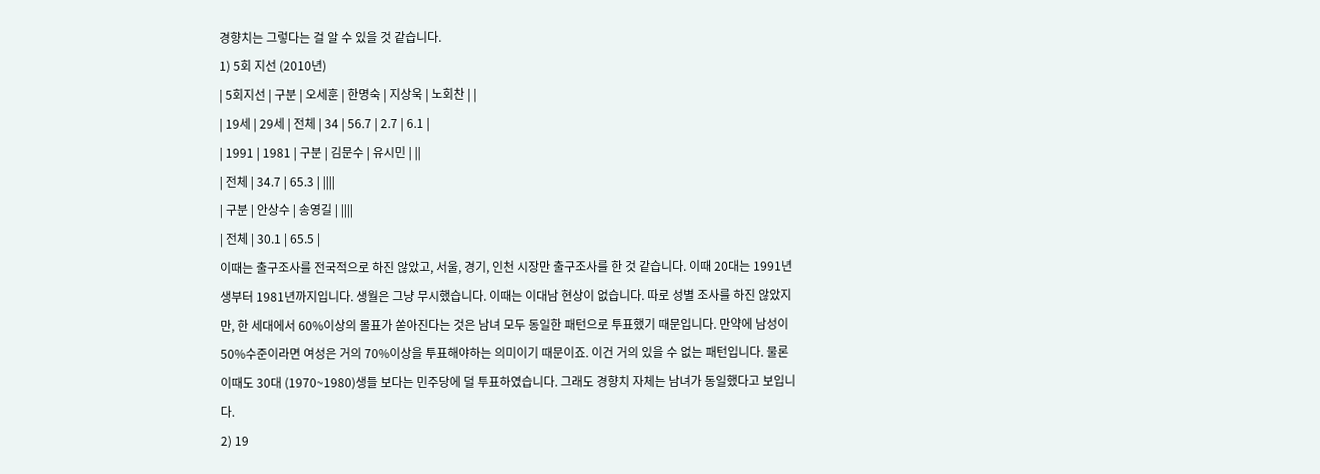경향치는 그렇다는 걸 알 수 있을 것 같습니다.
1) 5회 지선 (2010년)
| 5회지선 | 구분 | 오세훈 | 한명숙 | 지상욱 | 노회찬 | |
| 19세 | 29세 | 전체 | 34 | 56.7 | 2.7 | 6.1 |
| 1991 | 1981 | 구분 | 김문수 | 유시민 | ||
| 전체 | 34.7 | 65.3 | ||||
| 구분 | 안상수 | 송영길 | ||||
| 전체 | 30.1 | 65.5 |
이때는 출구조사를 전국적으로 하진 않았고, 서울, 경기, 인천 시장만 출구조사를 한 것 같습니다. 이때 20대는 1991년생부터 1981년까지입니다. 생월은 그냥 무시했습니다. 이때는 이대남 현상이 없습니다. 따로 성별 조사를 하진 않았지만, 한 세대에서 60%이상의 몰표가 쏟아진다는 것은 남녀 모두 동일한 패턴으로 투표했기 때문입니다. 만약에 남성이 50%수준이라면 여성은 거의 70%이상을 투표해야하는 의미이기 때문이죠. 이건 거의 있을 수 없는 패턴입니다. 물론 이때도 30대 (1970~1980)생들 보다는 민주당에 덜 투표하였습니다. 그래도 경향치 자체는 남녀가 동일했다고 보입니다.
2) 19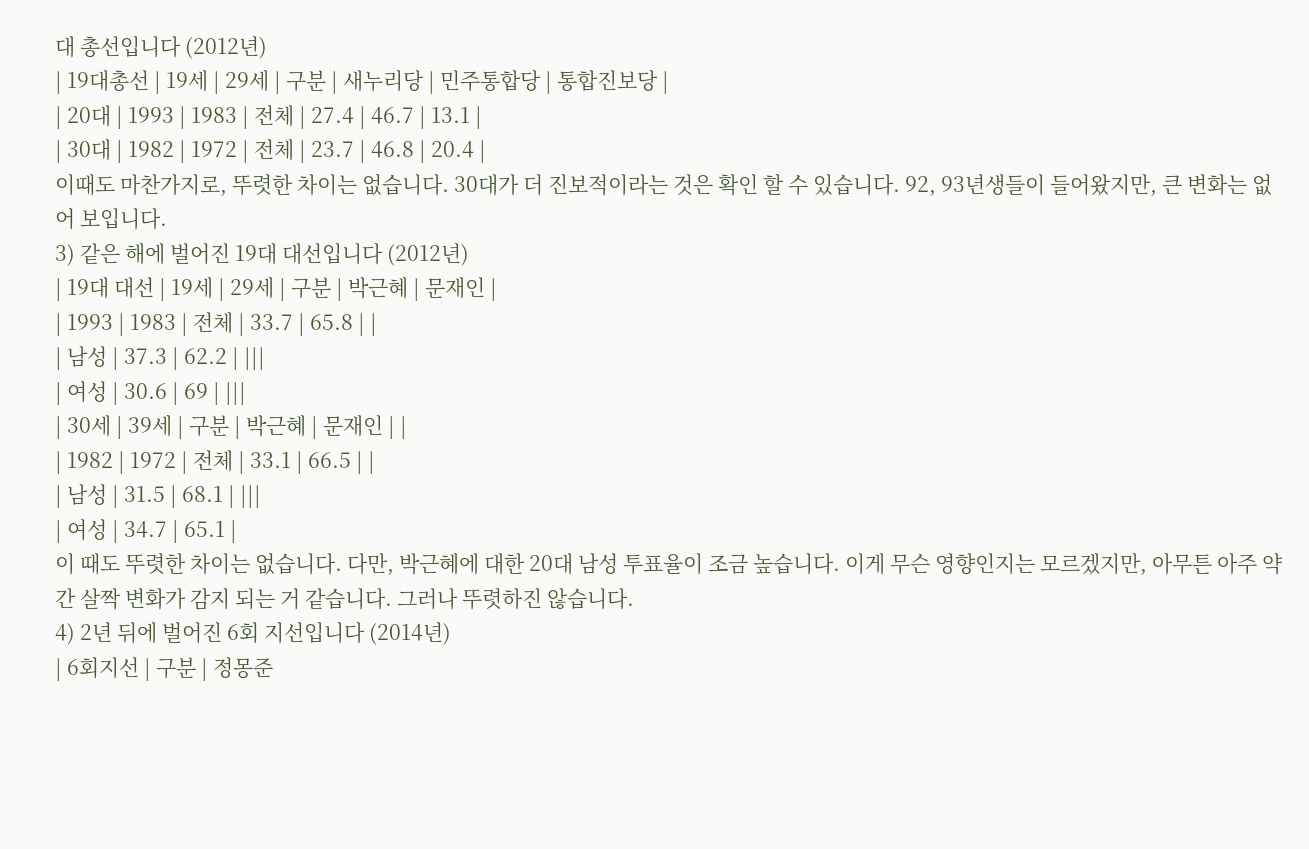대 총선입니다 (2012년)
| 19대총선 | 19세 | 29세 | 구분 | 새누리당 | 민주통합당 | 통합진보당 |
| 20대 | 1993 | 1983 | 전체 | 27.4 | 46.7 | 13.1 |
| 30대 | 1982 | 1972 | 전체 | 23.7 | 46.8 | 20.4 |
이때도 마찬가지로, 뚜렷한 차이는 없습니다. 30대가 더 진보적이라는 것은 확인 할 수 있습니다. 92, 93년생들이 들어왔지만, 큰 변화는 없어 보입니다.
3) 같은 해에 벌어진 19대 대선입니다 (2012년)
| 19대 대선 | 19세 | 29세 | 구분 | 박근혜 | 문재인 |
| 1993 | 1983 | 전체 | 33.7 | 65.8 | |
| 남성 | 37.3 | 62.2 | |||
| 여성 | 30.6 | 69 | |||
| 30세 | 39세 | 구분 | 박근혜 | 문재인 | |
| 1982 | 1972 | 전체 | 33.1 | 66.5 | |
| 남성 | 31.5 | 68.1 | |||
| 여성 | 34.7 | 65.1 |
이 때도 뚜렷한 차이는 없습니다. 다만, 박근혜에 대한 20대 남성 투표율이 조금 높습니다. 이게 무슨 영향인지는 모르겠지만, 아무튼 아주 약간 살짝 변화가 감지 되는 거 같습니다. 그러나 뚜렷하진 않습니다.
4) 2년 뒤에 벌어진 6회 지선입니다 (2014년)
| 6회지선 | 구분 | 정몽준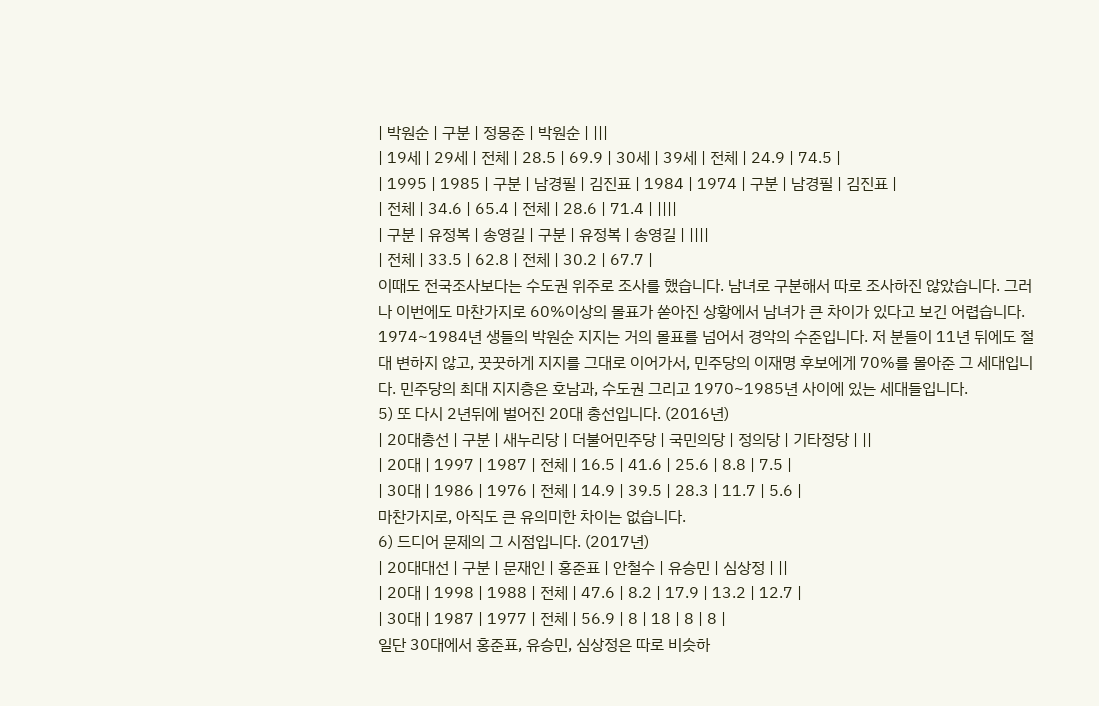| 박원순 | 구분 | 정몽준 | 박원순 | |||
| 19세 | 29세 | 전체 | 28.5 | 69.9 | 30세 | 39세 | 전체 | 24.9 | 74.5 |
| 1995 | 1985 | 구분 | 남경필 | 김진표 | 1984 | 1974 | 구분 | 남경필 | 김진표 |
| 전체 | 34.6 | 65.4 | 전체 | 28.6 | 71.4 | ||||
| 구분 | 유정복 | 송영길 | 구분 | 유정복 | 송영길 | ||||
| 전체 | 33.5 | 62.8 | 전체 | 30.2 | 67.7 |
이때도 전국조사보다는 수도권 위주로 조사를 했습니다. 남녀로 구분해서 따로 조사하진 않았습니다. 그러나 이번에도 마찬가지로 60%이상의 몰표가 쏟아진 상황에서 남녀가 큰 차이가 있다고 보긴 어렵습니다. 1974~1984년 생들의 박원순 지지는 거의 몰표를 넘어서 경악의 수준입니다. 저 분들이 11년 뒤에도 절대 변하지 않고, 꿋꿋하게 지지를 그대로 이어가서, 민주당의 이재명 후보에게 70%를 몰아준 그 세대입니다. 민주당의 최대 지지층은 호남과, 수도권 그리고 1970~1985년 사이에 있는 세대들입니다.
5) 또 다시 2년뒤에 벌어진 20대 총선입니다. (2016년)
| 20대총선 | 구분 | 새누리당 | 더불어민주당 | 국민의당 | 정의당 | 기타정당 | ||
| 20대 | 1997 | 1987 | 전체 | 16.5 | 41.6 | 25.6 | 8.8 | 7.5 |
| 30대 | 1986 | 1976 | 전체 | 14.9 | 39.5 | 28.3 | 11.7 | 5.6 |
마찬가지로, 아직도 큰 유의미한 차이는 없습니다.
6) 드디어 문제의 그 시점입니다. (2017년)
| 20대대선 | 구분 | 문재인 | 홍준표 | 안철수 | 유승민 | 심상정 | ||
| 20대 | 1998 | 1988 | 전체 | 47.6 | 8.2 | 17.9 | 13.2 | 12.7 |
| 30대 | 1987 | 1977 | 전체 | 56.9 | 8 | 18 | 8 | 8 |
일단 30대에서 홍준표, 유승민, 심상정은 따로 비슷하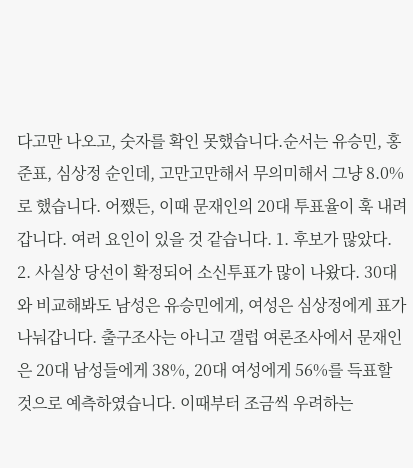다고만 나오고, 숫자를 확인 못했습니다.순서는 유승민, 홍준표, 심상정 순인데, 고만고만해서 무의미해서 그냥 8.0%로 했습니다. 어쨌든, 이때 문재인의 20대 투표율이 훅 내려갑니다. 여러 요인이 있을 것 같습니다. 1. 후보가 많았다. 2. 사실상 당선이 확정되어 소신투표가 많이 나왔다. 30대와 비교해봐도 남성은 유승민에게, 여성은 심상정에게 표가 나눠갑니다. 출구조사는 아니고 갤럽 여론조사에서 문재인은 20대 남성들에게 38%, 20대 여성에게 56%를 득표할 것으로 예측하였습니다. 이때부터 조금씩 우려하는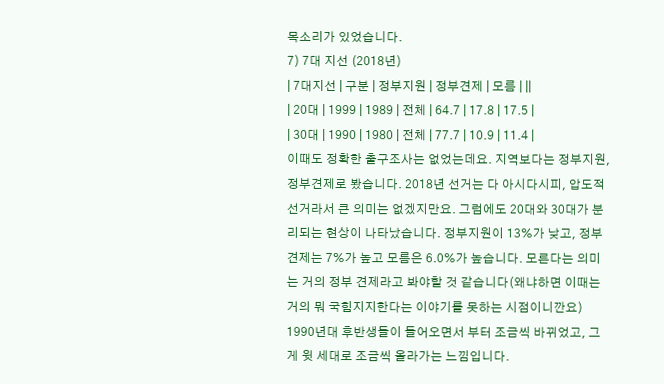목소리가 있었습니다.
7) 7대 지선 (2018년)
| 7대지선 | 구분 | 정부지원 | 정부견제 | 모름 | ||
| 20대 | 1999 | 1989 | 전체 | 64.7 | 17.8 | 17.5 |
| 30대 | 1990 | 1980 | 전체 | 77.7 | 10.9 | 11.4 |
이때도 정확한 출구조사는 없었는데요. 지역보다는 정부지원, 정부견제로 봤습니다. 2018년 선거는 다 아시다시피, 압도적 선거라서 큰 의미는 없겠지만요. 그럼에도 20대와 30대가 분리되는 현상이 나타났습니다. 정부지원이 13%가 낮고, 정부견제는 7%가 높고 모름은 6.0%가 높습니다. 모른다는 의미는 거의 정부 견제라고 봐야할 것 같습니다(왜냐하면 이때는 거의 뭐 국힘지지한다는 이야기를 못하는 시점이니깐요) 1990년대 후반생들이 들어오면서 부터 조금씩 바뀌었고, 그게 윗 세대로 조금씩 올라가는 느낌입니다.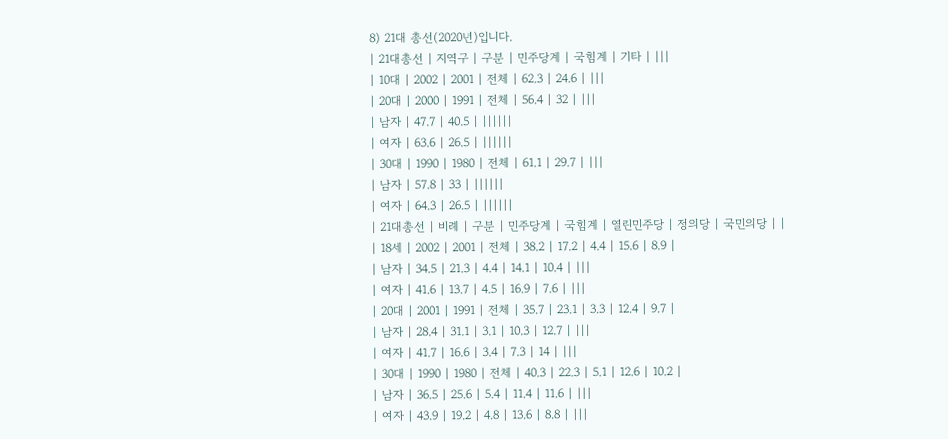8) 21대 총선(2020년)입니다.
| 21대총선 | 지역구 | 구분 | 민주당계 | 국힘계 | 기타 | |||
| 10대 | 2002 | 2001 | 전체 | 62.3 | 24.6 | |||
| 20대 | 2000 | 1991 | 전체 | 56.4 | 32 | |||
| 남자 | 47.7 | 40.5 | ||||||
| 여자 | 63.6 | 26.5 | ||||||
| 30대 | 1990 | 1980 | 전체 | 61.1 | 29.7 | |||
| 남자 | 57.8 | 33 | ||||||
| 여자 | 64.3 | 26.5 | ||||||
| 21대총선 | 비례 | 구분 | 민주당계 | 국힘계 | 열린민주당 | 정의당 | 국민의당 | |
| 18세 | 2002 | 2001 | 전체 | 38.2 | 17.2 | 4.4 | 15.6 | 8.9 |
| 남자 | 34.5 | 21.3 | 4.4 | 14.1 | 10.4 | |||
| 여자 | 41.6 | 13.7 | 4.5 | 16.9 | 7.6 | |||
| 20대 | 2001 | 1991 | 전체 | 35.7 | 23.1 | 3.3 | 12.4 | 9.7 |
| 남자 | 28.4 | 31.1 | 3.1 | 10.3 | 12.7 | |||
| 여자 | 41.7 | 16.6 | 3.4 | 7.3 | 14 | |||
| 30대 | 1990 | 1980 | 전체 | 40.3 | 22.3 | 5.1 | 12.6 | 10.2 |
| 남자 | 36.5 | 25.6 | 5.4 | 11.4 | 11.6 | |||
| 여자 | 43.9 | 19.2 | 4.8 | 13.6 | 8.8 | |||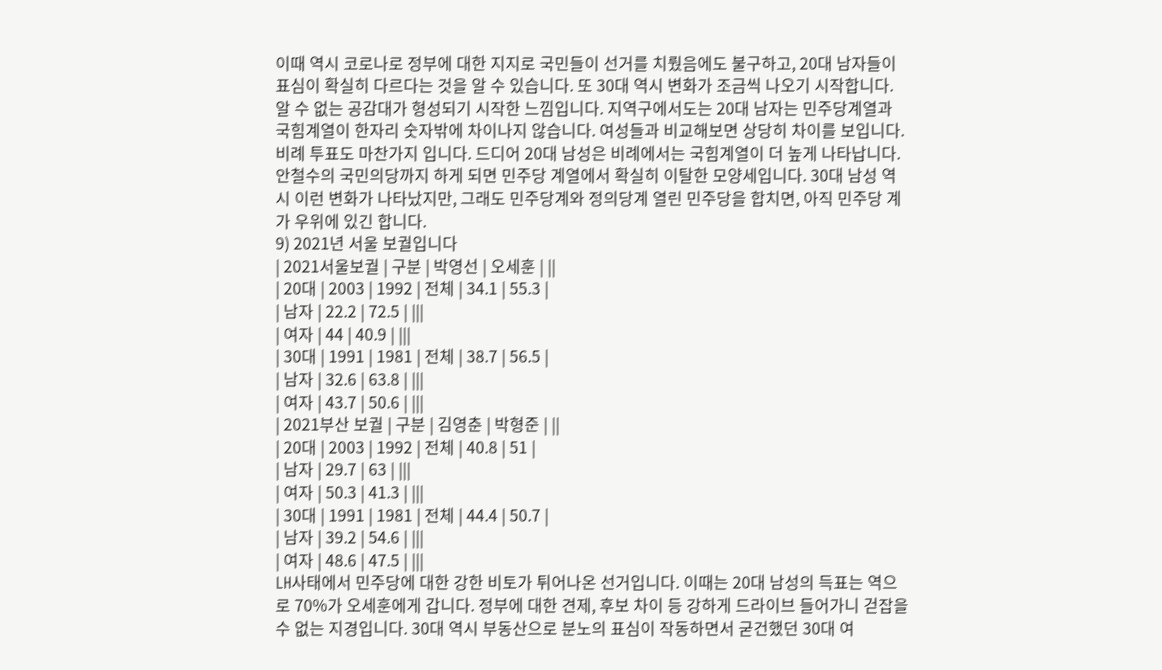이때 역시 코로나로 정부에 대한 지지로 국민들이 선거를 치뤘음에도 불구하고, 20대 남자들이 표심이 확실히 다르다는 것을 알 수 있습니다. 또 30대 역시 변화가 조금씩 나오기 시작합니다. 알 수 없는 공감대가 형성되기 시작한 느낌입니다. 지역구에서도는 20대 남자는 민주당계열과 국힘계열이 한자리 숫자밖에 차이나지 않습니다. 여성들과 비교해보면 상당히 차이를 보입니다.
비례 투표도 마찬가지 입니다. 드디어 20대 남성은 비례에서는 국힘계열이 더 높게 나타납니다. 안철수의 국민의당까지 하게 되면 민주당 계열에서 확실히 이탈한 모양세입니다. 30대 남성 역시 이런 변화가 나타났지만, 그래도 민주당계와 정의당계 열린 민주당을 합치면, 아직 민주당 계가 우위에 있긴 합니다.
9) 2021년 서울 보궐입니다
| 2021서울보궐 | 구분 | 박영선 | 오세훈 | ||
| 20대 | 2003 | 1992 | 전체 | 34.1 | 55.3 |
| 남자 | 22.2 | 72.5 | |||
| 여자 | 44 | 40.9 | |||
| 30대 | 1991 | 1981 | 전체 | 38.7 | 56.5 |
| 남자 | 32.6 | 63.8 | |||
| 여자 | 43.7 | 50.6 | |||
| 2021부산 보궐 | 구분 | 김영춘 | 박형준 | ||
| 20대 | 2003 | 1992 | 전체 | 40.8 | 51 |
| 남자 | 29.7 | 63 | |||
| 여자 | 50.3 | 41.3 | |||
| 30대 | 1991 | 1981 | 전체 | 44.4 | 50.7 |
| 남자 | 39.2 | 54.6 | |||
| 여자 | 48.6 | 47.5 | |||
LH사태에서 민주당에 대한 강한 비토가 튀어나온 선거입니다. 이때는 20대 남성의 득표는 역으로 70%가 오세훈에게 갑니다. 정부에 대한 견제, 후보 차이 등 강하게 드라이브 들어가니 걷잡을 수 없는 지경입니다. 30대 역시 부동산으로 분노의 표심이 작동하면서 굳건했던 30대 여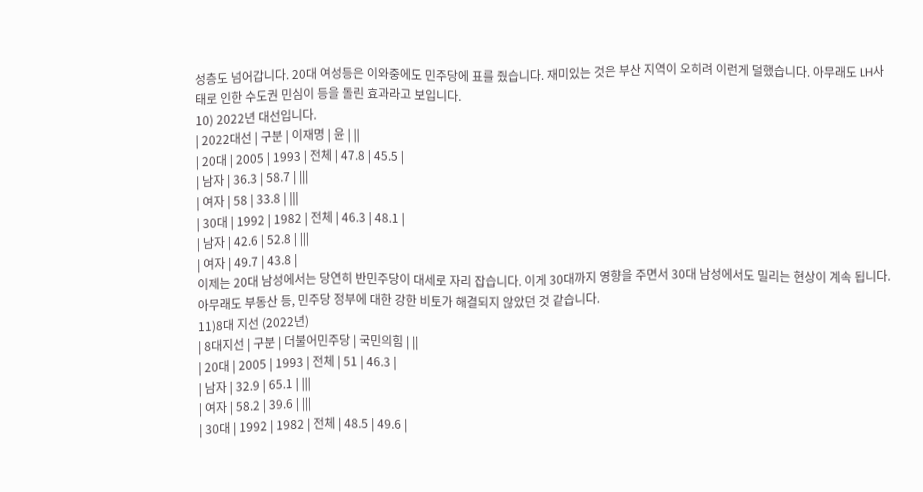성층도 넘어갑니다. 20대 여성등은 이와중에도 민주당에 표를 줬습니다. 재미있는 것은 부산 지역이 오히려 이런게 덜했습니다. 아무래도 LH사태로 인한 수도권 민심이 등을 돌린 효과라고 보입니다.
10) 2022년 대선입니다.
| 2022대선 | 구분 | 이재명 | 윤 | ||
| 20대 | 2005 | 1993 | 전체 | 47.8 | 45.5 |
| 남자 | 36.3 | 58.7 | |||
| 여자 | 58 | 33.8 | |||
| 30대 | 1992 | 1982 | 전체 | 46.3 | 48.1 |
| 남자 | 42.6 | 52.8 | |||
| 여자 | 49.7 | 43.8 |
이제는 20대 남성에서는 당연히 반민주당이 대세로 자리 잡습니다. 이게 30대까지 영향을 주면서 30대 남성에서도 밀리는 현상이 계속 됩니다. 아무래도 부동산 등, 민주당 정부에 대한 강한 비토가 해결되지 않았던 것 같습니다.
11)8대 지선 (2022년)
| 8대지선 | 구분 | 더불어민주당 | 국민의힘 | ||
| 20대 | 2005 | 1993 | 전체 | 51 | 46.3 |
| 남자 | 32.9 | 65.1 | |||
| 여자 | 58.2 | 39.6 | |||
| 30대 | 1992 | 1982 | 전체 | 48.5 | 49.6 |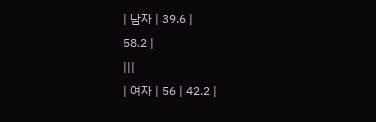| 남자 | 39.6 |
58.2 |
|||
| 여자 | 56 | 42.2 |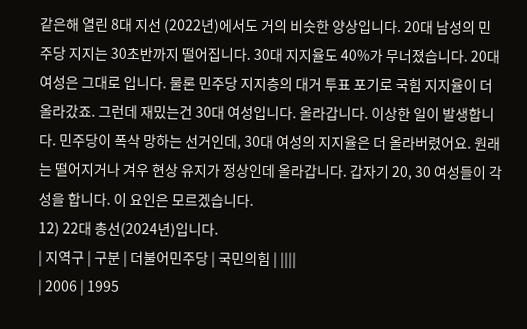같은해 열린 8대 지선 (2022년)에서도 거의 비슷한 양상입니다. 20대 남성의 민주당 지지는 30초반까지 떨어집니다. 30대 지지율도 40%가 무너졌습니다. 20대 여성은 그대로 입니다. 물론 민주당 지지층의 대거 투표 포기로 국힘 지지율이 더 올라갔죠. 그런데 재밌는건 30대 여성입니다. 올라갑니다. 이상한 일이 발생합니다. 민주당이 폭삭 망하는 선거인데, 30대 여성의 지지율은 더 올라버렸어요. 원래는 떨어지거나 겨우 현상 유지가 정상인데 올라갑니다. 갑자기 20, 30 여성들이 각성을 합니다. 이 요인은 모르겠습니다.
12) 22대 총선(2024년)입니다.
| 지역구 | 구분 | 더불어민주당 | 국민의힘 | ||||
| 2006 | 1995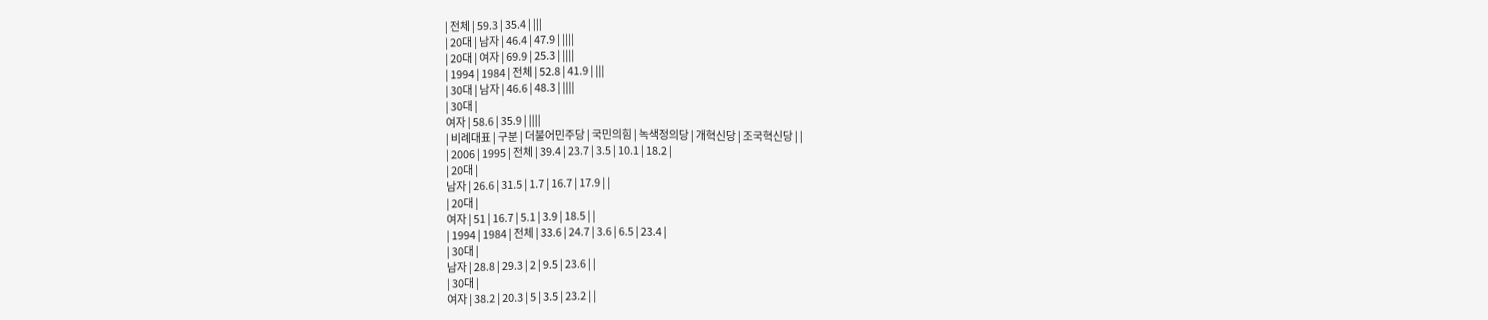| 전체 | 59.3 | 35.4 | |||
| 20대 | 남자 | 46.4 | 47.9 | ||||
| 20대 | 여자 | 69.9 | 25.3 | ||||
| 1994 | 1984 | 전체 | 52.8 | 41.9 | |||
| 30대 | 남자 | 46.6 | 48.3 | ||||
| 30대 |
여자 | 58.6 | 35.9 | ||||
| 비례대표 | 구분 | 더불어민주당 | 국민의힘 | 녹색정의당 | 개혁신당 | 조국혁신당 | |
| 2006 | 1995 | 전체 | 39.4 | 23.7 | 3.5 | 10.1 | 18.2 |
| 20대 |
남자 | 26.6 | 31.5 | 1.7 | 16.7 | 17.9 | |
| 20대 |
여자 | 51 | 16.7 | 5.1 | 3.9 | 18.5 | |
| 1994 | 1984 | 전체 | 33.6 | 24.7 | 3.6 | 6.5 | 23.4 |
| 30대 |
남자 | 28.8 | 29.3 | 2 | 9.5 | 23.6 | |
| 30대 |
여자 | 38.2 | 20.3 | 5 | 3.5 | 23.2 | |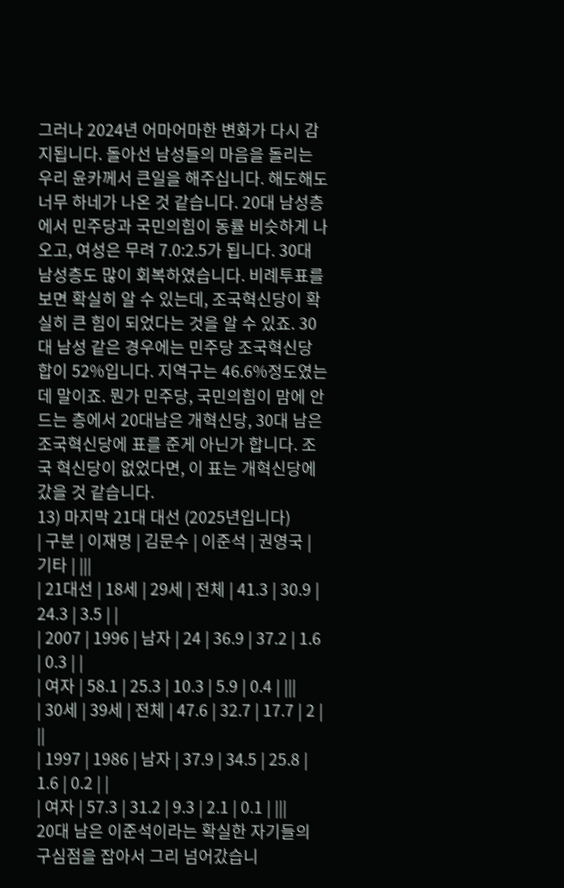그러나 2024년 어마어마한 변화가 다시 감지됩니다. 돌아선 남성들의 마음을 돌리는 우리 윤카께서 큰일을 해주십니다. 해도해도 너무 하네가 나온 것 같습니다. 20대 남성층에서 민주당과 국민의힘이 동률 비슷하게 나오고, 여성은 무려 7.0:2.5가 됩니다. 30대 남성층도 많이 회복하였습니다. 비례투표를 보면 확실히 알 수 있는데, 조국혁신당이 확실히 큰 힘이 되었다는 것을 알 수 있죠. 30대 남성 같은 경우에는 민주당 조국혁신당 합이 52%입니다. 지역구는 46.6%정도였는데 말이죠. 뭔가 민주당, 국민의힘이 맘에 안드는 층에서 20대남은 개혁신당, 30대 남은 조국혁신당에 표를 준게 아닌가 합니다. 조국 혁신당이 없었다면, 이 표는 개혁신당에 갔을 것 같습니다.
13) 마지막 21대 대선 (2025년입니다)
| 구분 | 이재명 | 김문수 | 이준석 | 권영국 | 기타 | |||
| 21대선 | 18세 | 29세 | 전체 | 41.3 | 30.9 | 24.3 | 3.5 | |
| 2007 | 1996 | 남자 | 24 | 36.9 | 37.2 | 1.6 | 0.3 | |
| 여자 | 58.1 | 25.3 | 10.3 | 5.9 | 0.4 | |||
| 30세 | 39세 | 전체 | 47.6 | 32.7 | 17.7 | 2 | ||
| 1997 | 1986 | 남자 | 37.9 | 34.5 | 25.8 | 1.6 | 0.2 | |
| 여자 | 57.3 | 31.2 | 9.3 | 2.1 | 0.1 | |||
20대 남은 이준석이라는 확실한 자기들의 구심점을 잡아서 그리 넘어갔습니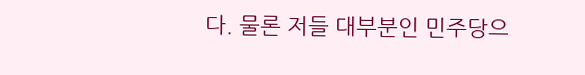다. 물론 저들 대부분인 민주당으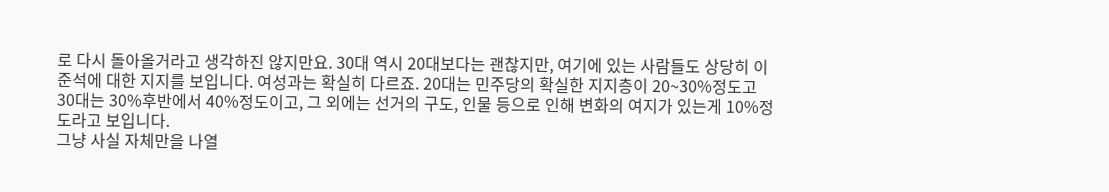로 다시 돌아올거라고 생각하진 않지만요. 30대 역시 20대보다는 괜찮지만, 여기에 있는 사람들도 상당히 이준석에 대한 지지를 보입니다. 여성과는 확실히 다르죠. 20대는 민주당의 확실한 지지층이 20~30%정도고 30대는 30%후반에서 40%정도이고, 그 외에는 선거의 구도, 인물 등으로 인해 변화의 여지가 있는게 10%정도라고 보입니다.
그냥 사실 자체만을 나열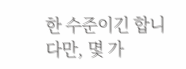한 수준이긴 합니다만, 몇 가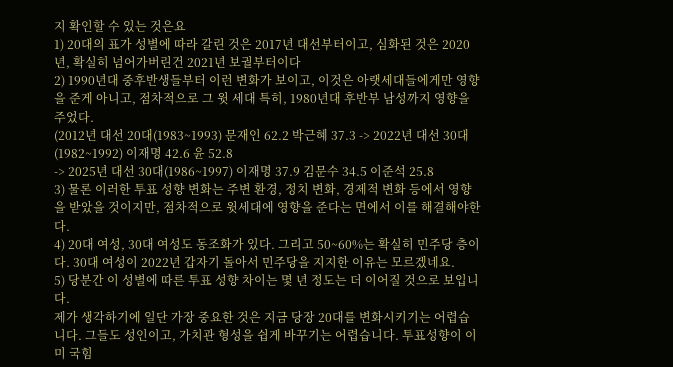지 확인할 수 있는 것은요
1) 20대의 표가 성별에 따라 갈린 것은 2017년 대선부터이고, 심화된 것은 2020년, 확실히 넘어가버린건 2021년 보궐부터이다
2) 1990년대 중후반생들부터 이런 변화가 보이고, 이것은 아랫세대들에게만 영향을 준게 아니고, 점차적으로 그 윗 세대 특히, 1980년대 후반부 남성까지 영향을 주었다.
(2012년 대선 20대(1983~1993) 문재인 62.2 박근혜 37.3 -> 2022년 대선 30대(1982~1992) 이재명 42.6 윤 52.8
-> 2025년 대선 30대(1986~1997) 이재명 37.9 김문수 34.5 이준석 25.8
3) 물론 이러한 투표 성향 변화는 주변 환경, 정치 변화, 경제적 변화 등에서 영향을 받았을 것이지만, 점차적으로 윗세대에 영향을 준다는 면에서 이를 해결해야한다.
4) 20대 여성, 30대 여성도 동조화가 있다. 그리고 50~60%는 확실히 민주당 층이다. 30대 여성이 2022년 갑자기 돌아서 민주당을 지지한 이유는 모르겠네요.
5) 당분간 이 성별에 따른 투표 성향 차이는 몇 년 정도는 더 이어질 것으로 보입니다.
제가 생각하기에 일단 가장 중요한 것은 지금 당장 20대를 변화시키기는 어렵습니다. 그들도 성인이고, 가치관 형성을 쉽게 바꾸기는 어렵습니다. 투표성향이 이미 국힘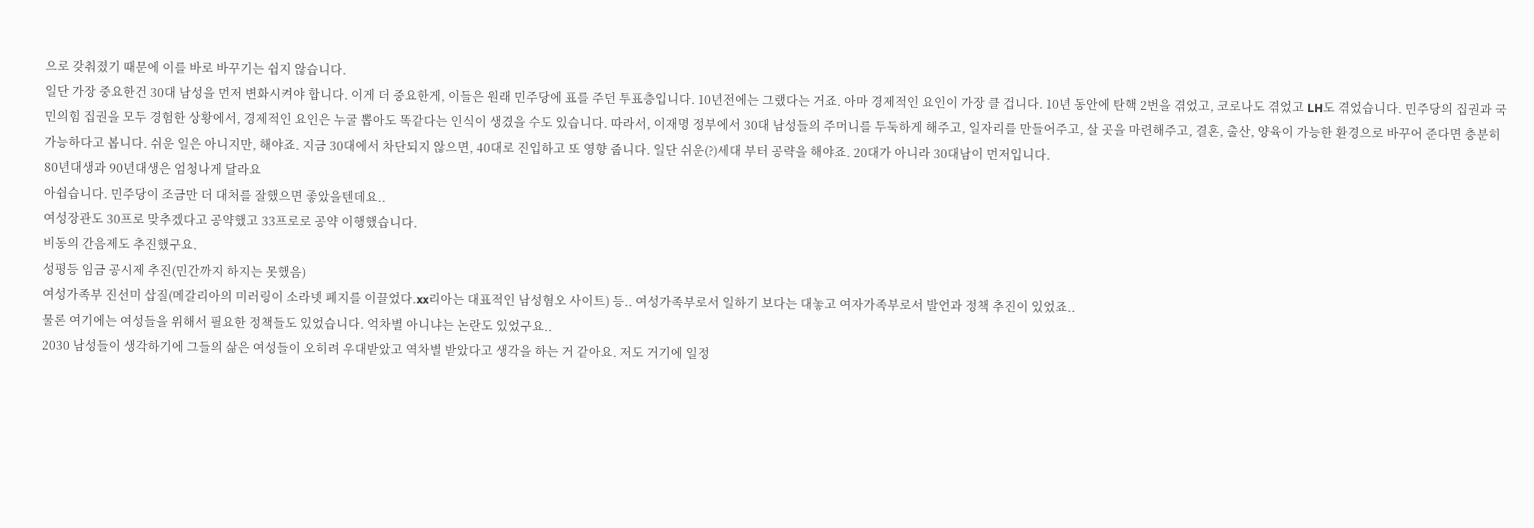으로 갖춰졌기 때문에 이를 바로 바꾸기는 쉽지 않습니다.
일단 가장 중요한건 30대 남성을 먼저 변화시켜야 합니다. 이게 더 중요한게, 이들은 원래 민주당에 표를 주던 투표층입니다. 10년전에는 그랬다는 거죠. 아마 경제적인 요인이 가장 클 겁니다. 10년 동안에 탄핵 2번을 겪었고, 코로나도 겪었고 LH도 겪었습니다. 민주당의 집권과 국민의힘 집권을 모두 경험한 상황에서, 경제적인 요인은 누굴 뽑아도 똑같다는 인식이 생겼을 수도 있습니다. 따라서, 이재명 정부에서 30대 남성들의 주머니를 두둑하게 해주고, 일자리를 만들어주고, 살 곳을 마련해주고, 결혼, 출산, 양육이 가능한 환경으로 바꾸어 준다면 충분히 가능하다고 봅니다. 쉬운 일은 아니지만, 해야죠. 지금 30대에서 차단되지 않으면, 40대로 진입하고 또 영향 줍니다. 일단 쉬운(?)세대 부터 공략을 해야죠. 20대가 아니라 30대남이 먼저입니다.
80년대생과 90년대생은 엄청나게 달라요
아쉽습니다. 민주당이 조금만 더 대처를 잘했으면 좋았을텐데요..
여성장관도 30프로 맞추겠다고 공약했고 33프로로 공약 이행했습니다.
비동의 간음제도 추진했구요.
성평등 임금 공시제 추진(민간까지 하지는 못했음)
여성가족부 진선미 삽질(메갈리아의 미러링이 소라넷 폐지를 이끌었다.xx리아는 대표적인 남성혐오 사이트) 등.. 여성가족부로서 일하기 보다는 대놓고 여자가족부로서 발언과 정책 추진이 있었죠..
물론 여기에는 여성들을 위해서 필요한 정책들도 있었습니다. 억차별 아니냐는 논란도 있었구요..
2030 남성들이 생각하기에 그들의 삶은 여성들이 오히려 우대받았고 역차별 받았다고 생각을 하는 거 같아요. 저도 거기에 일정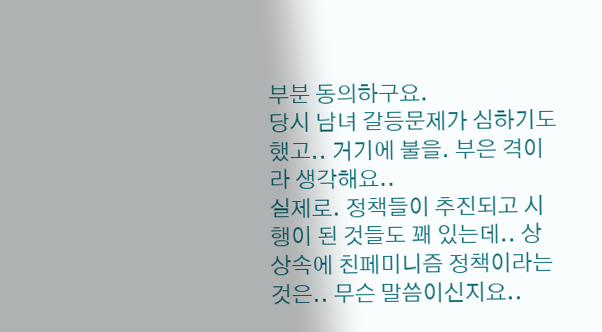부분 동의하구요.
당시 남녀 갈등문제가 심하기도 했고.. 거기에 불을. 부은 격이라 생각해요..
실제로. 정책들이 추진되고 시행이 된 것들도 꽤 있는데.. 상상속에 친페미니즘 정책이라는 것은.. 무슨 말씀이신지요..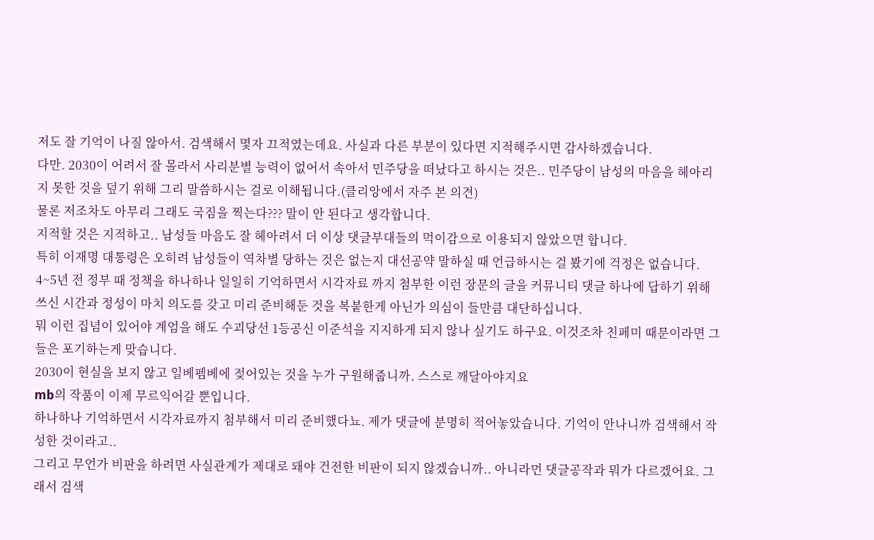저도 잘 기억이 나질 않아서. 검색해서 몇자 끄적였는데요. 사실과 다른 부분이 있다면 지적해주시면 감사하겠습니다.
다만. 2030이 어려서 잘 몰라서 사리분별 능력이 없어서 속아서 민주당을 떠났다고 하시는 것은.. 민주당이 남성의 마음을 헤아리지 못한 것을 덮기 위해 그리 말씀하시는 걸로 이해됩니다.(클리앙에서 자주 본 의견)
물론 저조차도 아무리 그래도 국짐을 찍는다??? 말이 안 된다고 생각합니다.
지적할 것은 지적하고.. 남성들 마음도 잘 헤아려서 더 이상 댓글부대들의 먹이감으로 이용되지 않았으면 합니다.
특히 이재명 대통령은 오히려 남성들이 역차별 당하는 것은 없는지 대선공약 말하실 때 언급하시는 걸 봤기에 걱정은 없습니다.
4~5년 전 정부 때 정책을 하나하나 일일히 기억하면서 시각자료 까지 첨부한 이런 장문의 글을 커뮤니티 댓글 하나에 답하기 위해 쓰신 시간과 정성이 마치 의도를 갖고 미리 준비해둔 것을 복붙한게 아닌가 의심이 들만큼 대단하십니다.
뭐 이런 집념이 있어야 계엄을 해도 수괴당선 1등공신 이준석을 지지하게 되지 않나 싶기도 하구요. 이것조차 친페미 때문이라면 그들은 포기하는게 맞습니다.
2030이 현실을 보지 않고 일베펨베에 젖어있는 것을 누가 구원해줍니까. 스스로 깨달아야지요
mb의 작품이 이제 무르익어갈 뿐입니다.
하나하나 기억하면서 시각자료까지 첨부해서 미리 준비했다뇨. 제가 댓글에 분명히 적어놓았습니다. 기억이 안나니까 검색해서 작성한 것이라고..
그리고 무언가 비판을 하려면 사실관계가 제대로 돼야 건전한 비판이 되지 않겠습니까.. 아니라먼 댓글공작과 뭐가 다르겠어요. 그래서 검색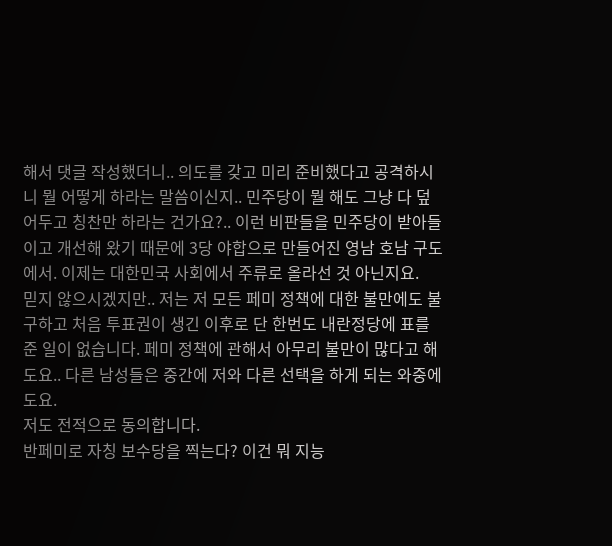해서 댓글 작성했더니.. 의도를 갖고 미리 준비했다고 공격하시니 뭘 어떻게 하라는 말씀이신지.. 민주당이 뭘 해도 그냥 다 덮어두고 칭찬만 하라는 건가요?.. 이런 비판들을 민주당이 받아들이고 개선해 왔기 때문에 3당 야합으로 만들어진 영남 호남 구도에서. 이제는 대한민국 사회에서 주류로 올라선 것 아닌지요.
믿지 않으시겠지만.. 저는 저 모든 페미 정책에 대한 불만에도 불구하고 처음 투표권이 생긴 이후로 단 한번도 내란정당에 표를 준 일이 없습니다. 페미 정책에 관해서 아무리 불만이 많다고 해도요.. 다른 남성들은 중간에 저와 다른 선택을 하게 되는 와중에도요.
저도 전적으로 동의합니다.
반페미로 자칭 보수당을 찍는다? 이건 뭐 지능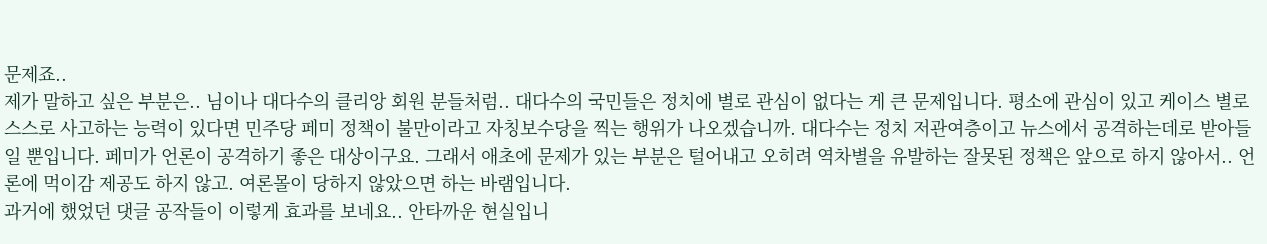문제죠..
제가 말하고 싶은 부분은.. 님이나 대다수의 클리앙 회원 분들처럼.. 대다수의 국민들은 정치에 별로 관심이 없다는 게 큰 문제입니다. 평소에 관심이 있고 케이스 별로 스스로 사고하는 능력이 있다면 민주당 페미 정책이 불만이라고 자칭보수당을 찍는 행위가 나오겠습니까. 대다수는 정치 저관여층이고 뉴스에서 공격하는데로 받아들일 뿐입니다. 페미가 언론이 공격하기 좋은 대상이구요. 그래서 애초에 문제가 있는 부분은 털어내고 오히려 역차별을 유발하는 잘못된 정책은 앞으로 하지 않아서.. 언론에 먹이감 제공도 하지 않고. 여론몰이 당하지 않았으면 하는 바램입니다.
과거에 했었던 댓글 공작들이 이렇게 효과를 보네요.. 안타까운 현실입니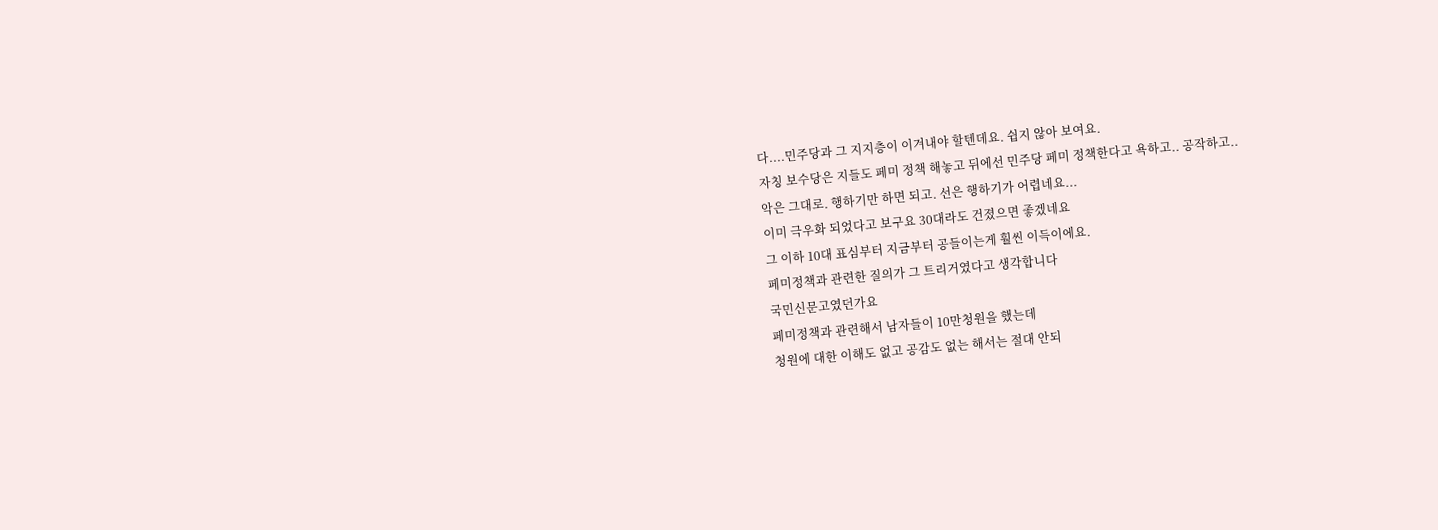다....민주당과 그 지지층이 이겨내야 할텐데요. 쉽지 않아 보여요.
자칭 보수당은 지들도 페미 정책 해놓고 뒤에선 민주당 페미 정책한다고 욕하고.. 공작하고..
악은 그대로. 행하기만 하면 되고. 선은 행하기가 어렵네요...
이미 극우화 되었다고 보구요 30대라도 건졌으면 좋겠네요
그 이하 10대 표심부터 지금부터 공들이는게 훨씬 이득이에요.
페미정책과 관련한 질의가 그 트리거였다고 생각합니다
국민신문고였던가요
페미정책과 관련해서 남자들이 10만청원을 했는데
청원에 대한 이해도 없고 공감도 없는 해서는 절대 안되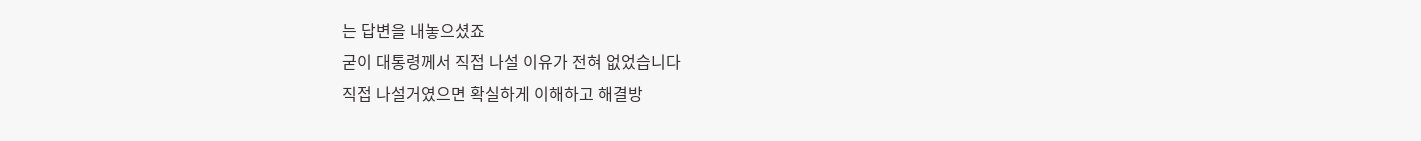는 답변을 내놓으셨죠
굳이 대통령께서 직접 나설 이유가 전혀 없었습니다
직접 나설거였으면 확실하게 이해하고 해결방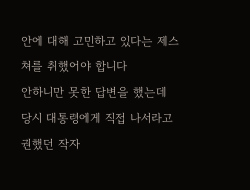안에 대해 고민하고 있다는 제스쳐를 취했어야 합니다
안하니만 못한 답변을 했는데
당시 대통령에게 직접 나서라고 권했던 작자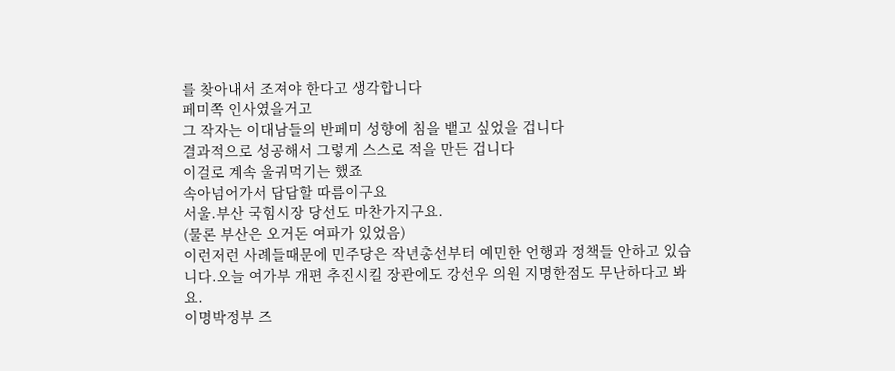를 찾아내서 조져야 한다고 생각합니다
페미쪽 인사였을거고
그 작자는 이대남들의 반페미 성향에 침을 뱉고 싶었을 겁니다
결과적으로 성공해서 그렇게 스스로 적을 만든 겁니다
이걸로 계속 울궈먹기는 했죠
속아넘어가서 답답할 따름이구요
서울.부산 국힘시장 당선도 마찬가지구요.
(물론 부산은 오거돈 여파가 있었음)
이런저런 사례들때문에 민주당은 작년총선부터 예민한 언행과 정책들 안하고 있습니다.오늘 여가부 개편 추진시킬 장관에도 강선우 의원 지명한점도 무난하다고 봐요.
이명박정부 즈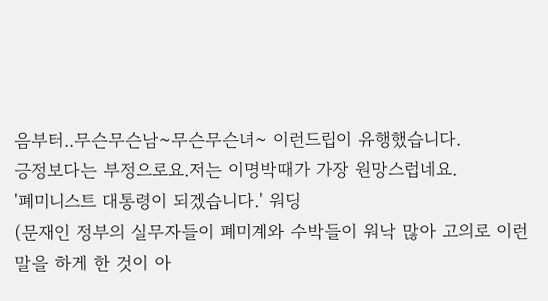음부터..무슨무슨남~무슨무슨녀~ 이런드립이 유행했습니다.
긍정보다는 부정으로요.저는 이명박때가 가장 원망스럽네요.
'폐미니스트 대통령이 되겠습니다.' 워딩
(문재인 정부의 실무자들이 폐미계와 수박들이 워낙 많아 고의로 이런 말을 하게 한 것이 아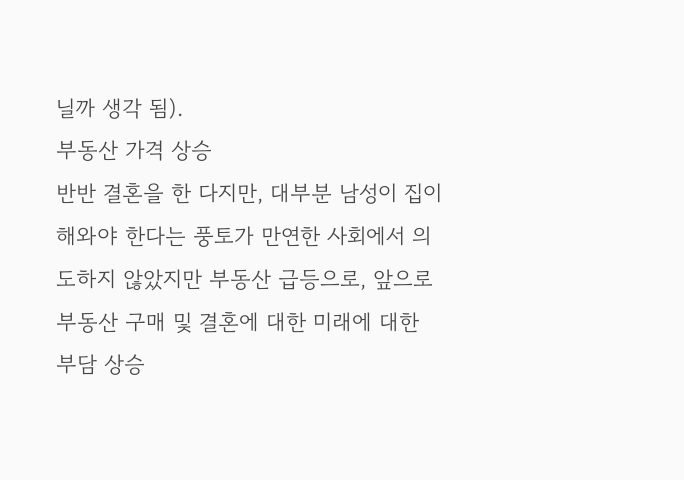닐까 생각 됨).
부동산 가격 상승
반반 결혼을 한 다지만, 대부분 남성이 집이 해와야 한다는 풍토가 만연한 사회에서 의도하지 않았지만 부동산 급등으로, 앞으로 부동산 구매 및 결혼에 대한 미래에 대한 부담 상승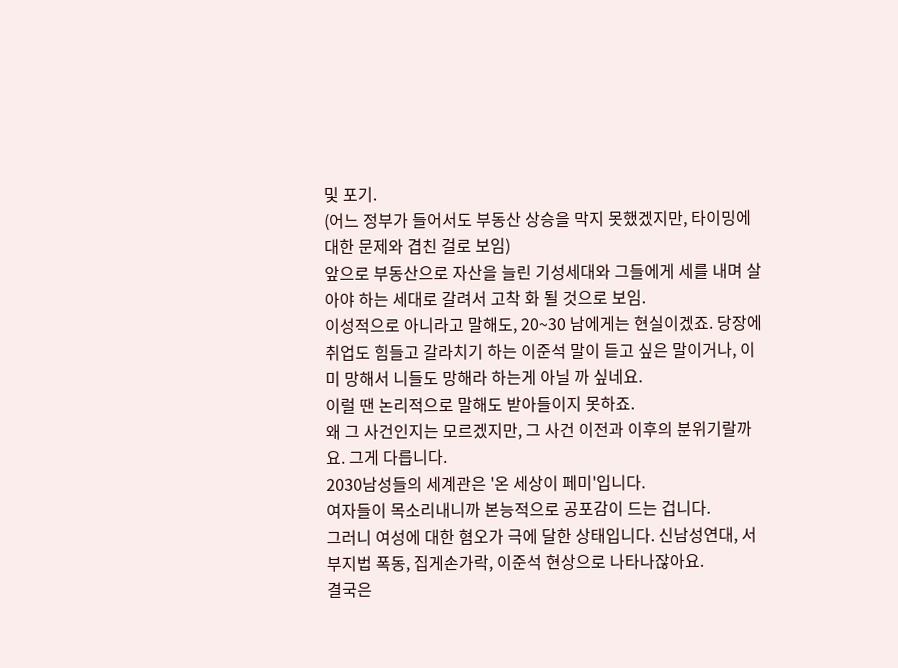및 포기.
(어느 정부가 들어서도 부동산 상승을 막지 못했겠지만, 타이밍에 대한 문제와 겹친 걸로 보임)
앞으로 부동산으로 자산을 늘린 기성세대와 그들에게 세를 내며 살아야 하는 세대로 갈려서 고착 화 될 것으로 보임.
이성적으로 아니라고 말해도, 20~30 남에게는 현실이겠죠. 당장에 취업도 힘들고 갈라치기 하는 이준석 말이 듣고 싶은 말이거나, 이미 망해서 니들도 망해라 하는게 아닐 까 싶네요.
이럴 땐 논리적으로 말해도 받아들이지 못하죠.
왜 그 사건인지는 모르겠지만, 그 사건 이전과 이후의 분위기랄까요. 그게 다릅니다.
2030남성들의 세계관은 '온 세상이 페미'입니다.
여자들이 목소리내니까 본능적으로 공포감이 드는 겁니다.
그러니 여성에 대한 혐오가 극에 달한 상태입니다. 신남성연대, 서부지법 폭동, 집게손가락, 이준석 현상으로 나타나잖아요.
결국은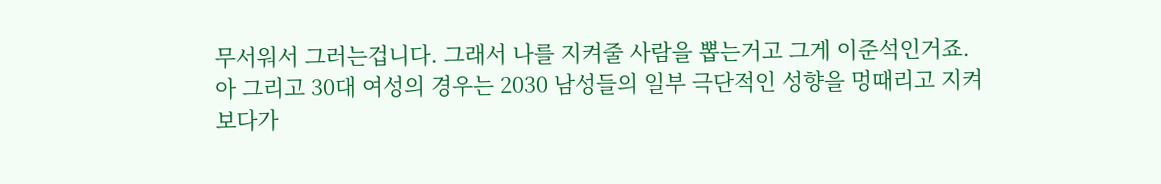무서워서 그러는겁니다. 그래서 나를 지켜줄 사람을 뽑는거고 그게 이준석인거죠.
아 그리고 30대 여성의 경우는 2030 남성들의 일부 극단적인 성향을 멍때리고 지켜보다가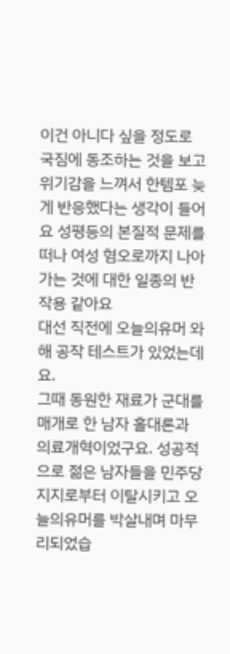이건 아니다 싶을 정도로 국짐에 동조하는 것을 보고 위기감을 느껴서 한템포 늦게 반응했다는 생각이 들어요 성평등의 본질적 문제를 떠나 여성 혐오로까지 나아가는 것에 대한 일종의 반작용 같아요
대선 직전에 오늘의유머 와해 공작 테스트가 있었는데요.
그때 동원한 재료가 군대를 매개로 한 남자 홀대론과 의료개혁이었구요. 성공적으로 젊은 남자들을 민주당 지지로부터 이탈시키고 오늘의유머를 박살내며 마무리되었습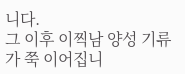니다.
그 이후 이찍남 양성 기류가 쭉 이어집니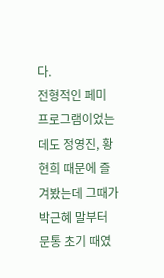다.
전형적인 페미 프로그램이었는데도 정영진, 황현희 때문에 즐겨봤는데 그때가 박근혜 말부터 문통 초기 때였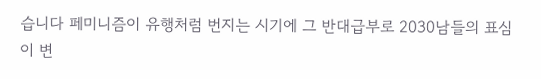습니다 페미니즘이 유행처럼 번지는 시기에 그 반대급부로 2030남들의 표심이 변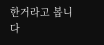한거라고 봅니다